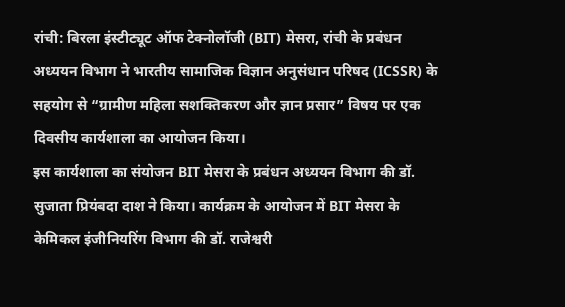रांची: बिरला इंस्टीट्यूट ऑफ टेक्नोलॉजी (BIT) मेसरा, रांची के प्रबंधन अध्ययन विभाग ने भारतीय सामाजिक विज्ञान अनुसंधान परिषद (ICSSR) के सहयोग से “ग्रामीण महिला सशक्तिकरण और ज्ञान प्रसार” विषय पर एक दिवसीय कार्यशाला का आयोजन किया।
इस कार्यशाला का संयोजन BIT मेसरा के प्रबंधन अध्ययन विभाग की डॉ. सुजाता प्रियंबदा दाश ने किया। कार्यक्रम के आयोजन में BIT मेसरा के केमिकल इंजीनियरिंग विभाग की डॉ. राजेश्वरी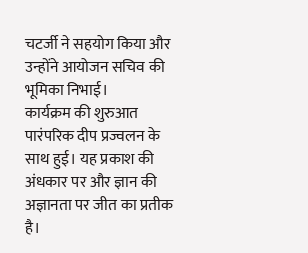चटर्जी ने सहयोग किया और उन्होंने आयोजन सचिव की भूमिका निभाई।
कार्यक्रम की शुरुआत पारंपरिक दीप प्रज्वलन के साथ हुई। यह प्रकाश की अंधकार पर और ज्ञान की अज्ञानता पर जीत का प्रतीक है।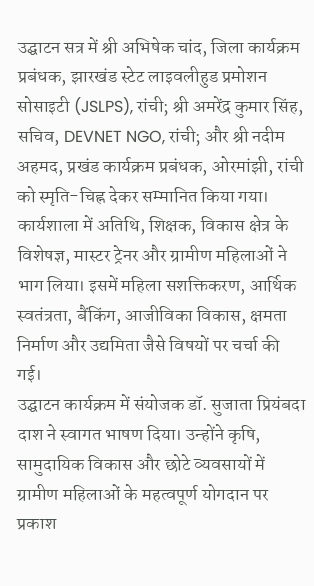उद्घाटन सत्र में श्री अभिषेक चांद, जिला कार्यक्रम प्रबंधक, झारखंड स्टेट लाइवलीहुड प्रमोशन सोसाइटी (JSLPS), रांची; श्री अमरेंद्र कुमार सिंह, सचिव, DEVNET NGO, रांची; और श्री नदीम अहमद, प्रखंड कार्यक्रम प्रबंधक, ओरमांझी, रांची को स्मृति-चिह्न देकर सम्मानित किया गया।
कार्यशाला में अतिथि, शिक्षक, विकास क्षेत्र के विशेषज्ञ, मास्टर ट्रेनर और ग्रामीण महिलाओं ने भाग लिया। इसमें महिला सशक्तिकरण, आर्थिक स्वतंत्रता, बैंकिंग, आजीविका विकास, क्षमता निर्माण और उद्यमिता जैसे विषयों पर चर्चा की गई।
उद्घाटन कार्यक्रम में संयोजक डॉ. सुजाता प्रियंबदा दाश ने स्वागत भाषण दिया। उन्होंने कृषि, सामुदायिक विकास और छोटे व्यवसायों में ग्रामीण महिलाओं के महत्वपूर्ण योगदान पर प्रकाश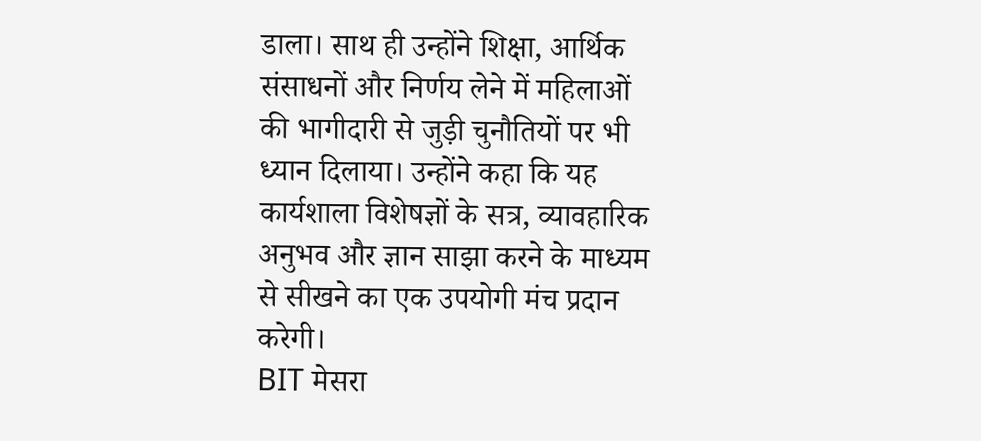डाला। साथ ही उन्होंने शिक्षा, आर्थिक संसाधनों और निर्णय लेने में महिलाओं की भागीदारी से जुड़ी चुनौतियों पर भी ध्यान दिलाया। उन्होंने कहा कि यह कार्यशाला विशेषज्ञों के सत्र, व्यावहारिक अनुभव और ज्ञान साझा करने के माध्यम से सीखने का एक उपयोगी मंच प्रदान करेगी।
BIT मेसरा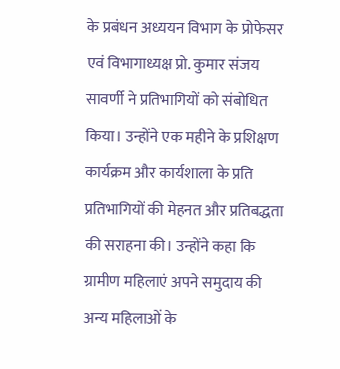के प्रबंधन अध्ययन विभाग के प्रोफेसर एवं विभागाध्यक्ष प्रो. कुमार संजय सावर्णी ने प्रतिभागियों को संबोधित किया। उन्होंने एक महीने के प्रशिक्षण कार्यक्रम और कार्यशाला के प्रति प्रतिभागियों की मेहनत और प्रतिबद्धता की सराहना की। उन्होंने कहा कि ग्रामीण महिलाएं अपने समुदाय की अन्य महिलाओं के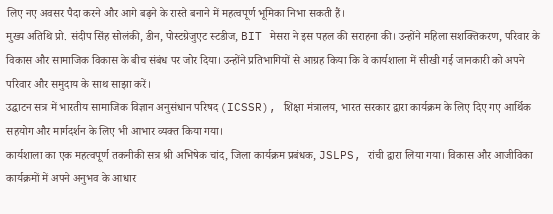लिए नए अवसर पैदा करने और आगे बढ़ने के रास्ते बनाने में महत्वपूर्ण भूमिका निभा सकती हैं।
मुख्य अतिथि प्रो. संदीप सिंह सोलंकी, डीन, पोस्टग्रेजुएट स्टडीज, BIT मेसरा ने इस पहल की सराहना की। उन्होंने महिला सशक्तिकरण, परिवार के विकास और सामाजिक विकास के बीच संबंध पर जोर दिया। उन्होंने प्रतिभागियों से आग्रह किया कि वे कार्यशाला में सीखी गई जानकारी को अपने परिवार और समुदाय के साथ साझा करें।
उद्घाटन सत्र में भारतीय सामाजिक विज्ञान अनुसंधान परिषद (ICSSR), शिक्षा मंत्रालय, भारत सरकार द्वारा कार्यक्रम के लिए दिए गए आर्थिक सहयोग और मार्गदर्शन के लिए भी आभार व्यक्त किया गया।
कार्यशाला का एक महत्वपूर्ण तकनीकी सत्र श्री अभिषेक चांद, जिला कार्यक्रम प्रबंधक, JSLPS, रांची द्वारा लिया गया। विकास और आजीविका कार्यक्रमों में अपने अनुभव के आधार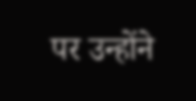पर उन्होंने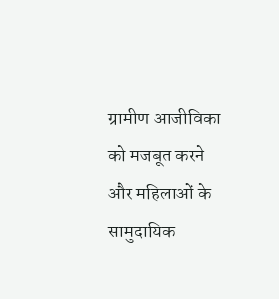ग्रामीण आजीविका को मजबूत करने और महिलाओं के सामुदायिक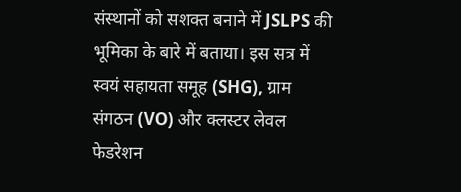संस्थानों को सशक्त बनाने में JSLPS की भूमिका के बारे में बताया। इस सत्र में स्वयं सहायता समूह (SHG), ग्राम संगठन (VO) और क्लस्टर लेवल फेडरेशन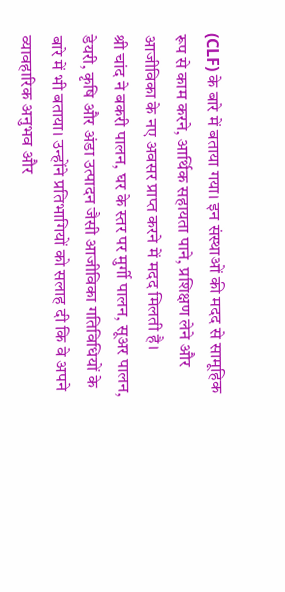(CLF) के बारे में बताया गया। इन संस्थाओं की मदद से सामूहिक रूप से काम करने, आर्थिक सहायता पाने, प्रशिक्षण लेने और आजीविका के नए अवसर प्राप्त करने में मदद मिलती है।
श्री चांद ने बकरी पालन, घर के स्तर पर मुर्गी पालन, सूअर पालन, डेयरी, कृषि और अंडा उत्पादन जैसी आजीविका गतिविधियों के बारे में भी बताया। उन्होंने प्रतिभागियों को सलाह दी कि वे अपने व्यावहारिक अनुभव और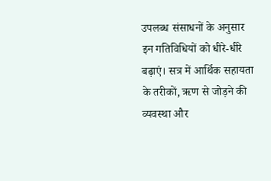उपलब्ध संसाधनों के अनुसार इन गतिविधियों को धीरे-धीरे बढ़ाएं। सत्र में आर्थिक सहायता के तरीकों, ऋण से जोड़ने की व्यवस्था और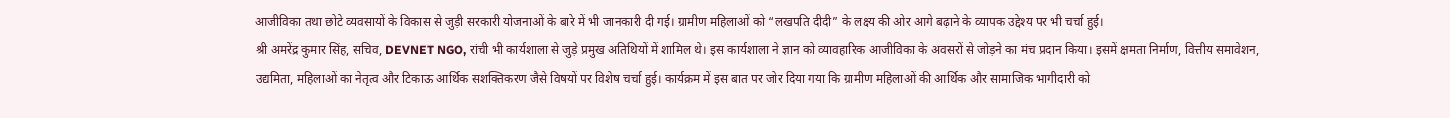आजीविका तथा छोटे व्यवसायों के विकास से जुड़ी सरकारी योजनाओं के बारे में भी जानकारी दी गई। ग्रामीण महिलाओं को “लखपति दीदी” के लक्ष्य की ओर आगे बढ़ाने के व्यापक उद्देश्य पर भी चर्चा हुई।
श्री अमरेंद्र कुमार सिंह, सचिव, DEVNET NGO, रांची भी कार्यशाला से जुड़े प्रमुख अतिथियों में शामिल थे। इस कार्यशाला ने ज्ञान को व्यावहारिक आजीविका के अवसरों से जोड़ने का मंच प्रदान किया। इसमें क्षमता निर्माण, वित्तीय समावेशन, उद्यमिता, महिलाओं का नेतृत्व और टिकाऊ आर्थिक सशक्तिकरण जैसे विषयों पर विशेष चर्चा हुई। कार्यक्रम में इस बात पर जोर दिया गया कि ग्रामीण महिलाओं की आर्थिक और सामाजिक भागीदारी को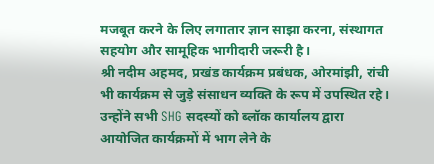मजबूत करने के लिए लगातार ज्ञान साझा करना, संस्थागत सहयोग और सामूहिक भागीदारी जरूरी है।
श्री नदीम अहमद, प्रखंड कार्यक्रम प्रबंधक, ओरमांझी, रांची भी कार्यक्रम से जुड़े संसाधन व्यक्ति के रूप में उपस्थित रहे। उन्होंने सभी SHG सदस्यों को ब्लॉक कार्यालय द्वारा आयोजित कार्यक्रमों में भाग लेने के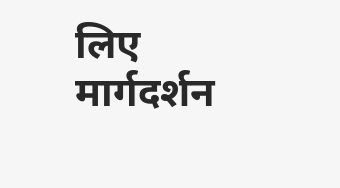लिए मार्गदर्शन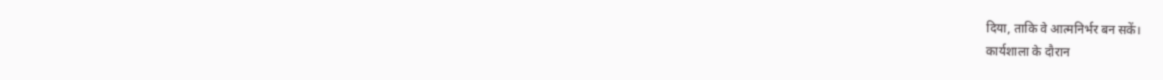दिया, ताकि वे आत्मनिर्भर बन सकें।
कार्यशाला के दौरान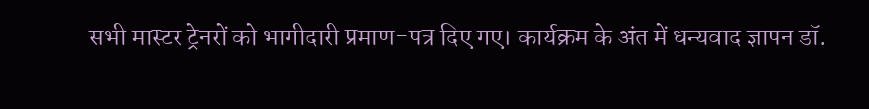सभी मास्टर ट्रेनरों को भागीदारी प्रमाण-पत्र दिए गए। कार्यक्रम के अंत में धन्यवाद ज्ञापन डॉ.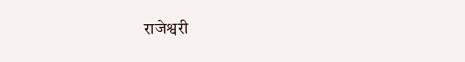राजेश्वरी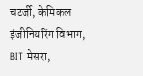चटर्जी, केमिकल इंजीनियरिंग विभाग, BIT मेसरा,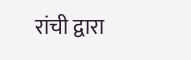रांची द्वारा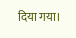दिया गया।